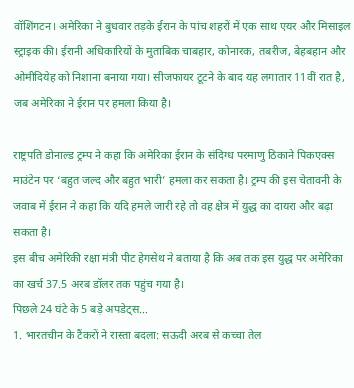वॉशिंगटन। अमेरिका ने बुधवार तड़के ईरान के पांच शहरों में एक साथ एयर और मिसाइल स्ट्राइक की। ईरानी अधिकारियों के मुताबिक चाबहार, कोनारक, तबरीज, बेहबहान और ओमीदियेह को निशाना बनाया गया। सीजफायर टूटने के बाद यह लगातार 11वीं रात है, जब अमेरिका ने ईरान पर हमला किया है।

राष्ट्रपति डोनाल्ड ट्रम्प ने कहा कि अमेरिका ईरान के संदिग्ध परमाणु ठिकाने पिकएक्स माउंटेन पर ‘बहुत जल्द और बहुत भारी’ हमला कर सकता है। ट्रम्प की इस चेतावनी के जवाब में ईरान ने कहा कि यदि हमले जारी रहे तो वह क्षेत्र में युद्ध का दायरा और बढ़ा सकता है।
इस बीच अमेरिकी रक्षा मंत्री पीट हेगसेथ ने बताया है कि अब तक इस युद्ध पर अमेरिका का खर्च 37.5 अरब डॉलर तक पहुंच गया है।
पिछले 24 घंटे के 5 बड़े अपडेट्स…
1. भारतचीन के टैंकरों ने रास्ता बदला: सऊदी अरब से कच्चा तेल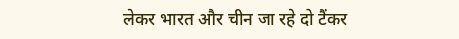लेकर भारत और चीन जा रहे दो टैंकर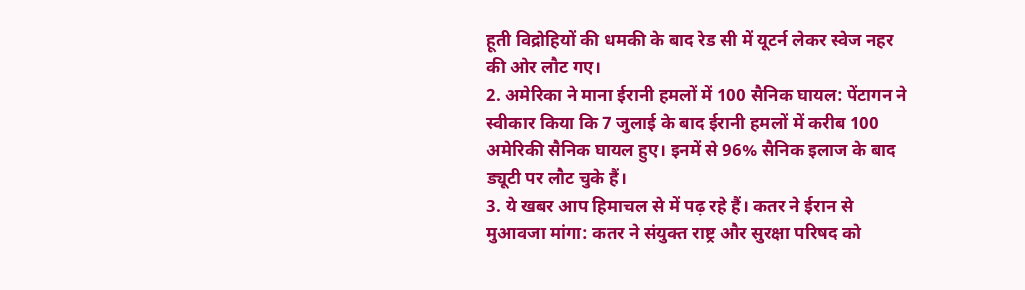हूती विद्रोहियों की धमकी के बाद रेड सी में यूटर्न लेकर स्वेज नहर की ओर लौट गए।
2. अमेरिका ने माना ईरानी हमलों में 100 सैनिक घायल: पेंटागन ने स्वीकार किया कि 7 जुलाई के बाद ईरानी हमलों में करीब 100 अमेरिकी सैनिक घायल हुए। इनमें से 96% सैनिक इलाज के बाद ड्यूटी पर लौट चुके हैं।
3. ये खबर आप हिमाचल से में पढ़ रहे हैं। कतर ने ईरान से मुआवजा मांगा: कतर ने संयुक्त राष्ट्र और सुरक्षा परिषद को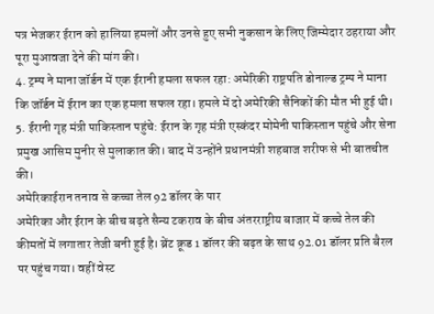पत्र भेजकर ईरान को हालिया हमलों और उनसे हुए सभी नुकसान के लिए जिम्मेदार ठहराया और पूरा मुआवजा देने की मांग की।
4. ट्रम्प ने माना जॉर्डन में एक ईरानी हमला सफल रहा: अमेरिकी राष्ट्रपति डोनाल्ड ट्रम्प ने माना कि जॉर्डन में ईरान का एक हमला सफल रहा। हमले में दो अमेरिकी सैनिकों की मौत भी हुई थी।
5. ईरानी गृह मंत्री पाकिस्तान पहुंचे: ईरान के गृह मंत्री एस्कंदर मोमेनी पाकिस्तान पहुंचे और सेना प्रमुख आसिम मुनीर से मुलाकात की। बाद में उन्होंने प्रधानमंत्री शहबाज शरीफ से भी बातचीत की।
अमेरिकाईरान तनाव से कच्चा तेल 92 डॉलर के पार
अमेरिका और ईरान के बीच बढ़ते सैन्य टकराव के बीच अंतरराष्ट्रीय बाजार में कच्चे तेल की कीमतों में लगातार तेजी बनी हुई है। ब्रेंट क्रूड 1 डॉलर की बढ़त के साथ 92.01 डॉलर प्रति बैरल पर पहुंच गया। वहीं वेस्ट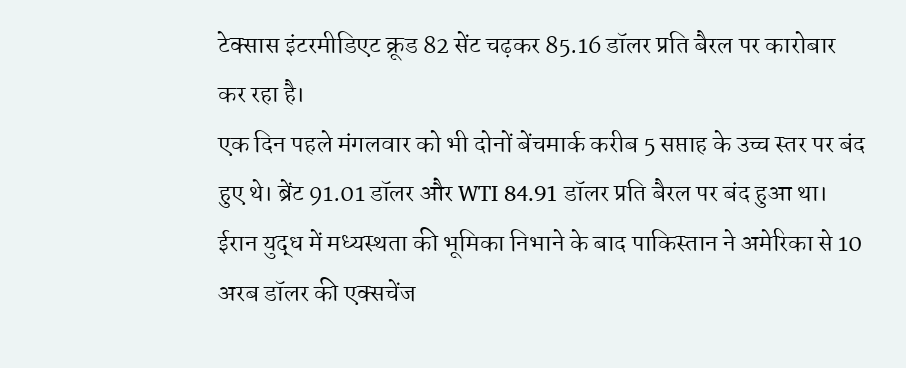टेक्सास इंटरमीडिएट क्रूड 82 सेंट चढ़कर 85.16 डॉलर प्रति बैरल पर कारोबार कर रहा है।
एक दिन पहले मंगलवार को भी दोनों बेंचमार्क करीब 5 सप्ताह के उच्च स्तर पर बंद हुए थे। ब्रेंट 91.01 डॉलर और WTI 84.91 डॉलर प्रति बैरल पर बंद हुआ था।
ईरान युद्ध में मध्यस्थता की भूमिका निभाने के बाद पाकिस्तान ने अमेरिका से 10 अरब डॉलर की एक्सचेंज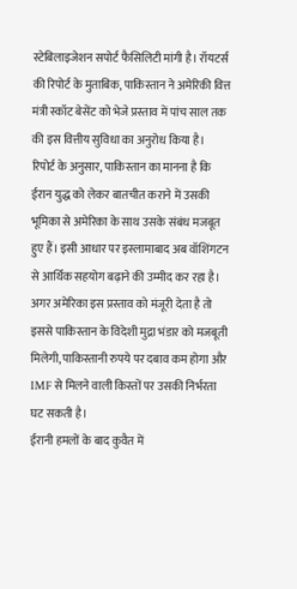स्टेबिलाइजेशन सपोर्ट फैसिलिटी मांगी है। रॉयटर्स की रिपोर्ट के मुताबिक, पाकिस्तान ने अमेरिकी वित्त मंत्री स्कॉट बेसेंट को भेजे प्रस्ताव में पांच साल तक की इस वित्तीय सुविधा का अनुरोध किया है।
रिपोर्ट के अनुसार, पाकिस्तान का मानना है कि ईरान युद्ध को लेकर बातचीत कराने में उसकी भूमिका से अमेरिका के साथ उसके संबंध मजबूत हुए हैं। इसी आधार पर इस्लामाबाद अब वॉशिंगटन से आर्थिक सहयोग बढ़ाने की उम्मीद कर रहा है।
अगर अमेरिका इस प्रस्ताव को मंजूरी देता है तो इससे पाकिस्तान के विदेशी मुद्रा भंडार को मजबूती मिलेगी, पाकिस्तानी रुपये पर दबाव कम होगा और IMF से मिलने वाली किस्तों पर उसकी निर्भरता घट सकती है।
ईरानी हमलों के बाद कुवैत में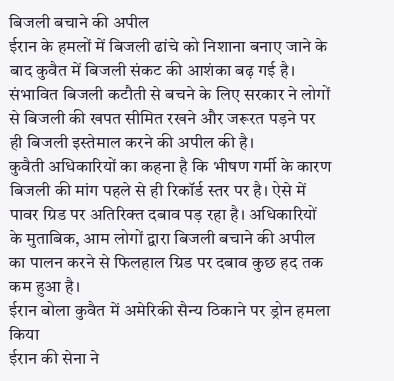बिजली बचाने की अपील
ईरान के हमलों में बिजली ढांचे को निशाना बनाए जाने के बाद कुवैत में बिजली संकट की आशंका बढ़ गई है। संभावित बिजली कटौती से बचने के लिए सरकार ने लोगों से बिजली की खपत सीमित रखने और जरूरत पड़ने पर ही बिजली इस्तेमाल करने की अपील की है।
कुवैती अधिकारियों का कहना है कि भीषण गर्मी के कारण बिजली की मांग पहले से ही रिकॉर्ड स्तर पर है। ऐसे में पावर ग्रिड पर अतिरिक्त दबाव पड़ रहा है। अधिकारियों के मुताबिक, आम लोगों द्वारा बिजली बचाने की अपील का पालन करने से फिलहाल ग्रिड पर दबाव कुछ हद तक कम हुआ है।
ईरान बोला कुवैत में अमेरिकी सैन्य ठिकाने पर ड्रोन हमला किया
ईरान की सेना ने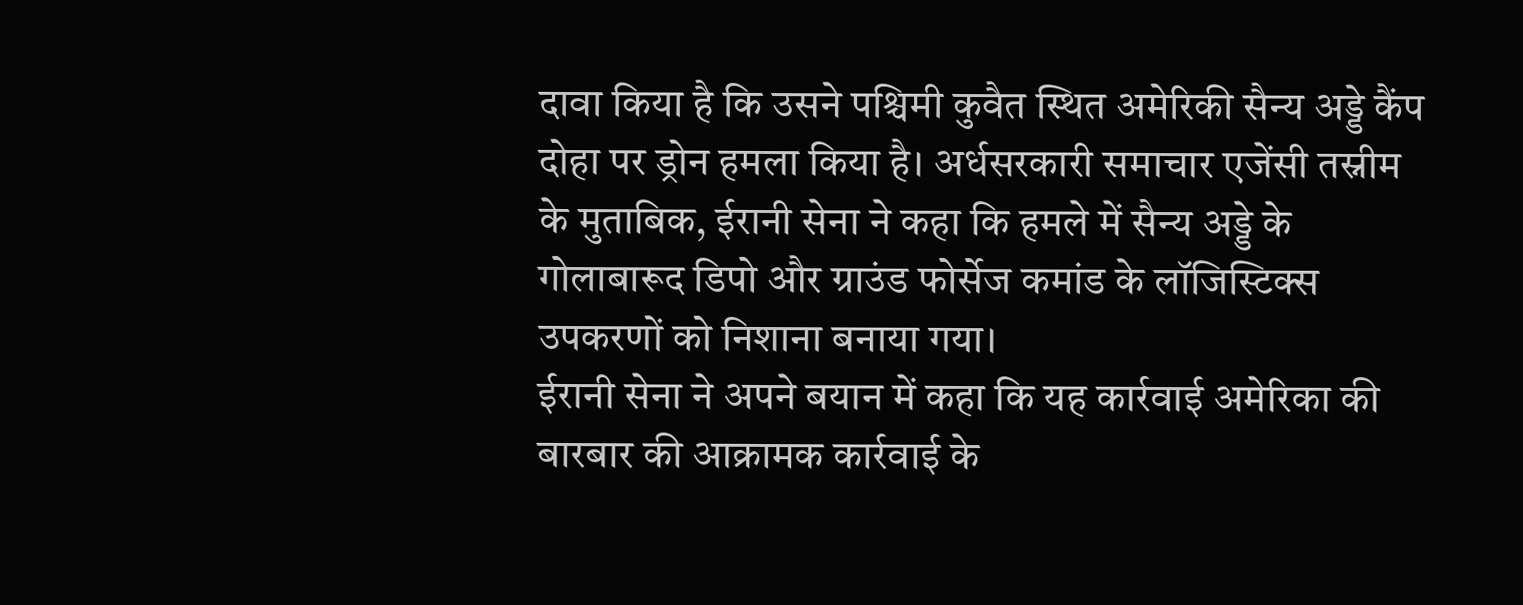दावा किया है कि उसने पश्चिमी कुवैत स्थित अमेरिकी सैन्य अड्डे कैंप दोहा पर ड्रोन हमला किया है। अर्धसरकारी समाचार एजेंसी तस्नीम के मुताबिक, ईरानी सेना ने कहा कि हमले में सैन्य अड्डे के गोलाबारूद डिपो और ग्राउंड फोर्सेज कमांड के लॉजिस्टिक्स उपकरणों को निशाना बनाया गया।
ईरानी सेना ने अपने बयान में कहा कि यह कार्रवाई अमेरिका की बारबार की आक्रामक कार्रवाई के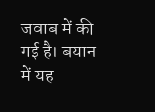जवाब में की गई है। बयान में यह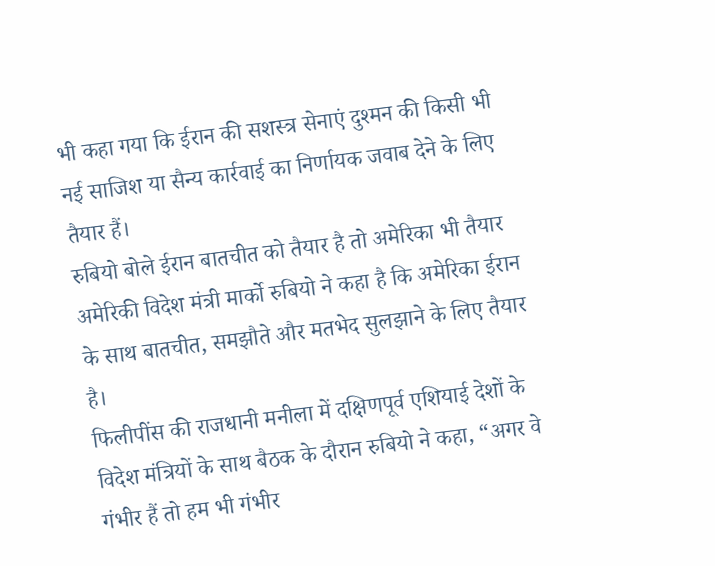भी कहा गया कि ईरान की सशस्त्र सेनाएं दुश्मन की किसी भी नई साजिश या सैन्य कार्रवाई का निर्णायक जवाब देने के लिए तैयार हैं।
रुबियो बोले ईरान बातचीत को तैयार है तो अमेरिका भी तैयार
अमेरिकी विदेश मंत्री मार्को रुबियो ने कहा है कि अमेरिका ईरान के साथ बातचीत, समझौते और मतभेद सुलझाने के लिए तैयार है।
फिलीपींस की राजधानी मनीला में दक्षिणपूर्व एशियाई देशों के विदेश मंत्रियों के साथ बैठक के दौरान रुबियो ने कहा, “अगर वे गंभीर हैं तो हम भी गंभीर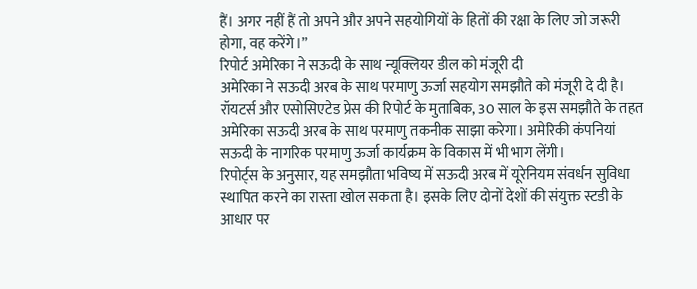हैं। अगर नहीं हैं तो अपने और अपने सहयोगियों के हितों की रक्षा के लिए जो जरूरी होगा, वह करेंगे।”
रिपोर्ट अमेरिका ने सऊदी के साथ न्यूक्लियर डील को मंजूरी दी
अमेरिका ने सऊदी अरब के साथ परमाणु ऊर्जा सहयोग समझौते को मंजूरी दे दी है। रॉयटर्स और एसोसिएटेड प्रेस की रिपोर्ट के मुताबिक, 30 साल के इस समझौते के तहत अमेरिका सऊदी अरब के साथ परमाणु तकनीक साझा करेगा। अमेरिकी कंपनियां सऊदी के नागरिक परमाणु ऊर्जा कार्यक्रम के विकास में भी भाग लेंगी।
रिपोर्ट्स के अनुसार, यह समझौता भविष्य में सऊदी अरब में यूरेनियम संवर्धन सुविधा स्थापित करने का रास्ता खोल सकता है। इसके लिए दोनों देशों की संयुक्त स्टडी के आधार पर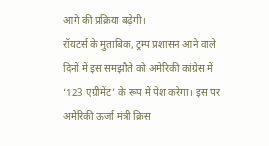आगे की प्रक्रिया बढ़ेगी।
रॉयटर्स के मुताबिक, ट्रम्प प्रशासन आने वाले दिनों में इस समझौते को अमेरिकी कांग्रेस में ‘123 एग्रीमेंट’ के रूप में पेश करेगा। इस पर अमेरिकी ऊर्जा मंत्री क्रिस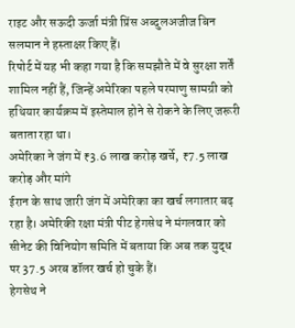राइट और सऊदी ऊर्जा मंत्री प्रिंस अब्दुलअजीज बिन सलमान ने हस्ताक्षर किए हैं।
रिपोर्ट में यह भी कहा गया है कि समझौते में वे सुरक्षा शर्तें शामिल नहीं हैं, जिन्हें अमेरिका पहले परमाणु सामग्री को हथियार कार्यक्रम में इस्तेमाल होने से रोकने के लिए जरूरी बताता रहा था।
अमेरिका ने जंग में ₹3.6 लाख करोड़ खर्चे, ₹7.5 लाख करोड़ और मांगे
ईरान के साथ जारी जंग में अमेरिका का खर्च लगातार बढ़ रहा है। अमेरिकी रक्षा मंत्री पीट हेगसेथ ने मंगलवार को सीनेट की विनियोग समिति में बताया कि अब तक युद्ध पर 37.5 अरब डॉलर खर्च हो चुके हैं।
हेगसेथ ने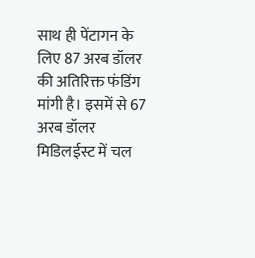साथ ही पेंटागन के लिए 87 अरब डॉलर की अतिरिक्त फंडिंग मांगी है। इसमें से 67 अरब डॉलर मिडिलईस्ट में चल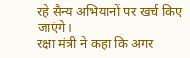रहे सैन्य अभियानों पर खर्च किए जाएंगे।
रक्षा मंत्री ने कहा कि अगर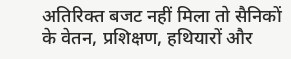अतिरिक्त बजट नहीं मिला तो सैनिकों के वेतन, प्रशिक्षण, हथियारों और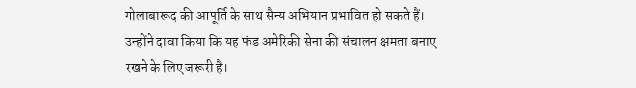गोलाबारूद की आपूर्ति के साथ सैन्य अभियान प्रभावित हो सकते हैं। उन्होंने दावा किया कि यह फंड अमेरिकी सेना की संचालन क्षमता बनाए रखने के लिए जरूरी है।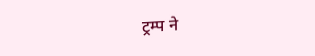ट्रम्प ने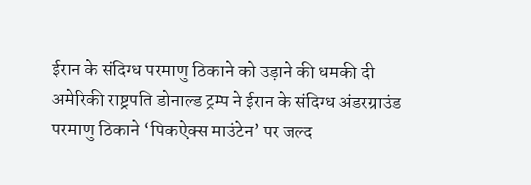ईरान के संदिग्ध परमाणु ठिकाने को उड़ाने की धमकी दी
अमेरिकी राष्ट्रपति डोनाल्ड ट्रम्प ने ईरान के संदिग्ध अंडरग्राउंड परमाणु ठिकाने ‘पिकऐक्स माउंटेन’ पर जल्द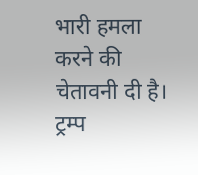भारी हमला करने की चेतावनी दी है। ट्रम्प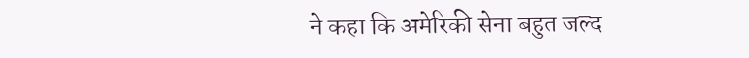ने कहा कि अमेरिकी सेना बहुत जल्द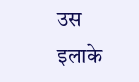उस इलाके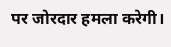पर जोरदार हमला करेगी।